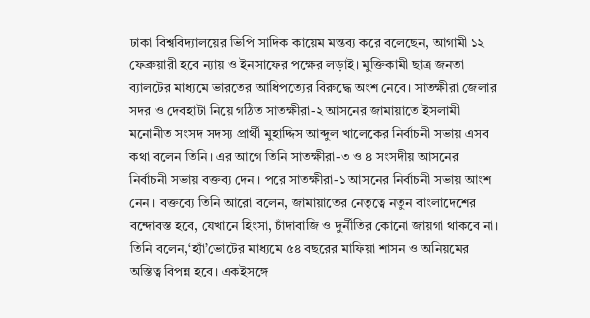ঢাকা বিশ্ববিদ্যালয়ের ভিপি সাদিক কায়েম মন্তব্য করে বলেছেন, আগামী ১২ ফেব্রুয়ারী হবে ন্যায় ও ইনসাফের পক্ষের লড়াই। মুক্তিকামী ছাত্র জনতা ব্যালটের মাধ্যমে ভারতের আধিপত্যের বিরুদ্ধে অংশ নেবে। সাতক্ষীরা জেলার সদর ও দেবহাটা নিয়ে গঠিত সাতক্ষীরা-২ আসনের জামায়াতে ইসলামী মনোনীত সংসদ সদস্য প্রার্থী মুহাদ্দিস আব্দুল খালেকের নির্বাচনী সভায় এসব কথা বলেন তিনি। এর আগে তিনি সাতক্ষীরা-৩ ও ৪ সংসদীয় আসনের নির্বাচনী সভায় বক্তব্য দেন। পরে সাতক্ষীরা-১ আসনের নির্বাচনী সভায় আংশ নেন। বক্তব্যে তিনি আরো বলেন, জামায়াতের নেতৃত্বে নতুন বাংলাদেশের বন্দোবস্ত হবে, যেখানে হিংসা, চাঁদাবাজি ও দুর্নীতির কোনো জায়গা থাকবে না। তিনি বলেন,‘হ্যাঁ’ভোটের মাধ্যমে ৫৪ বছরের মাফিয়া শাসন ও অনিয়মের অস্তিত্ব বিপন্ন হবে। একইসঙ্গে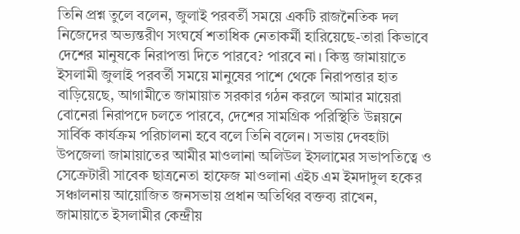তিনি প্রশ্ন তুলে বলেন, জুলাই পরবর্তী সময়ে একটি রাজনৈতিক দল নিজেদের অভ্যন্তরীণ সংঘর্ষে শতাধিক নেতাকর্মী হারিয়েছে-তারা কিভাবে দেশের মানুষকে নিরাপত্তা দিতে পারবে? পারবে না। কিন্তু জামায়াতে ইসলামী জুলাই পরবর্তী সময়ে মানুষের পাশে থেকে নিরাপত্তার হাত বাড়িয়েছে, আগামীতে জামায়াত সরকার গঠন করলে আমার মায়েরা বোনেরা নিরাপদে চলতে পারবে, দেশের সামগ্রিক পরিস্থিতি উন্নয়নে সার্বিক কার্যক্রম পরিচালনা হবে বলে তিনি বলেন। সভায় দেবহাটা উপজেলা জামায়াতের আমীর মাওলানা অলিউল ইসলামের সভাপতিত্বে ও সেক্রেটারী সাবেক ছাত্রনেতা হাফেজ মাওলানা এইচ এম ইমদাদুল হকের সঞ্চালনায় আয়োজিত জনসভায় প্রধান অতিথির বক্তব্য রাখেন, জামায়াতে ইসলামীর কেন্দ্রীয়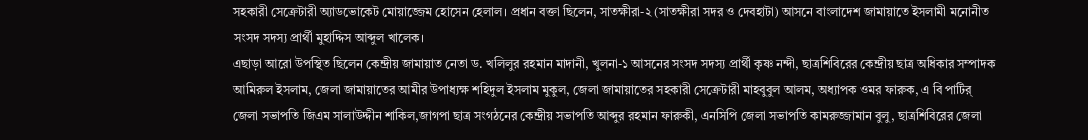সহকারী সেক্রেটারী অ্যাডভোকেট মোয়াজ্জেম হোসেন হেলাল। প্রধান বক্তা ছিলেন, সাতক্ষীরা-২ (সাতক্ষীরা সদর ও দেবহাটা) আসনে বাংলাদেশ জামায়াতে ইসলামী মনোনীত সংসদ সদস্য প্রার্থী মুহাদ্দিস আব্দুল খালেক।
এছাড়া আরো উপস্থিত ছিলেন কেন্দ্রীয় জামায়াত নেতা ড. খলিলুর রহমান মাদানী, খুলনা-১ আসনের সংসদ সদস্য প্রার্থী কৃষ্ণ নন্দী, ছাত্রশিবিরের কেন্দ্রীয় ছাত্র অধিকার সম্পাদক আমিরুল ইসলাম, জেলা জামায়াতের আমীর উপাধ্যক্ষ শহিদুল ইসলাম মুকুল, জেলা জামায়াতের সহকারী সেক্রেটারী মাহবুবুল আলম, অধ্যাপক ওমর ফারুক, এ বি পাটির্ জেলা সভাপতি জিএম সালাউদ্দীন শাকিল,জাগপা ছাত্র সংগঠনের কেন্দ্রীয় সভাপতি আব্দুর রহমান ফারুকী, এনসিপি জেলা সভাপতি কামরুজ্জামান বুলু, ছাত্রশিবিরের জেলা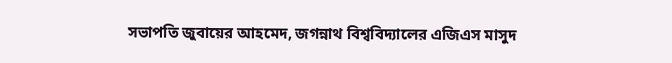সভাপতি জুবায়ের আহমেদ, জগন্নাথ বিশ্ববিদ্যালের এজিএস মাসুদ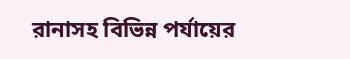রানাসহ বিভিন্ন পর্যায়ের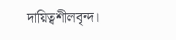দায়িত্বশীলবৃন্দ।